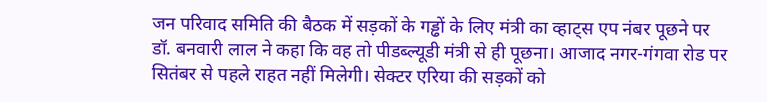जन परिवाद समिति की बैठक में सड़कों के गड्ढों के लिए मंत्री का व्हाट्स एप नंबर पूछने पर डॉ. बनवारी लाल ने कहा कि वह तो पीडब्ल्यूडी मंत्री से ही पूछना। आजाद नगर-गंगवा रोड पर सितंबर से पहले राहत नहीं मिलेगी। सेक्टर एरिया की सड़कों को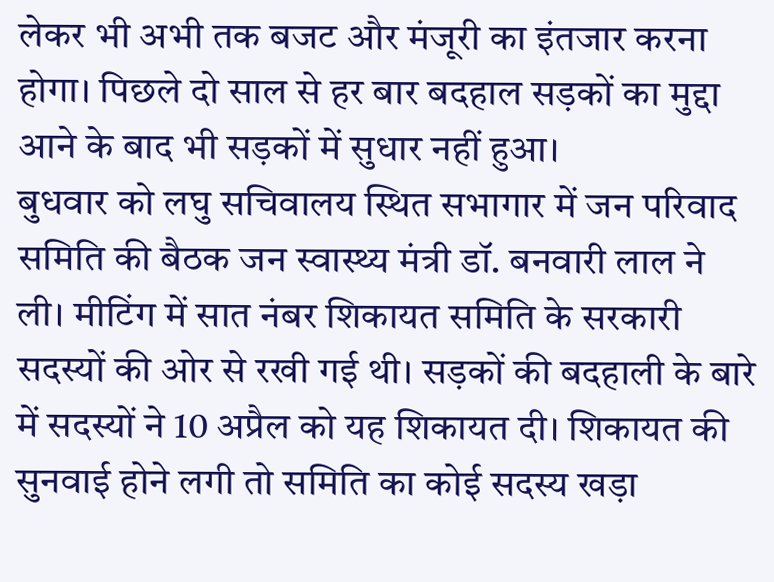लेकर भी अभी तक बजट और मंजूरी का इंतजार करना होगा। पिछले दो साल से हर बार बदहाल सड़कों का मुद्दा आने के बाद भी सड़कों में सुधार नहीं हुआ।
बुधवार को लघु सचिवालय स्थित सभागार में जन परिवाद समिति की बैठक जन स्वास्थ्य मंत्री डॉ. बनवारी लाल ने ली। मीटिंग में सात नंबर शिकायत समिति के सरकारी सदस्यों की ओर से रखी गई थी। सड़कों की बदहाली के बारे में सदस्यों ने 10 अप्रैल को यह शिकायत दी। शिकायत की सुनवाई होने लगी तो समिति का कोई सदस्य खड़ा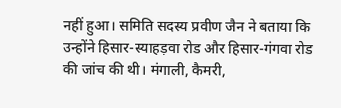नहीं हुआ। समिति सदस्य प्रवीण जैन ने बताया कि उन्होंने हिसार-स्याहड़वा रोड और हिसार-गंगवा रोड की जांच की थी। मंगाली, कैमरी,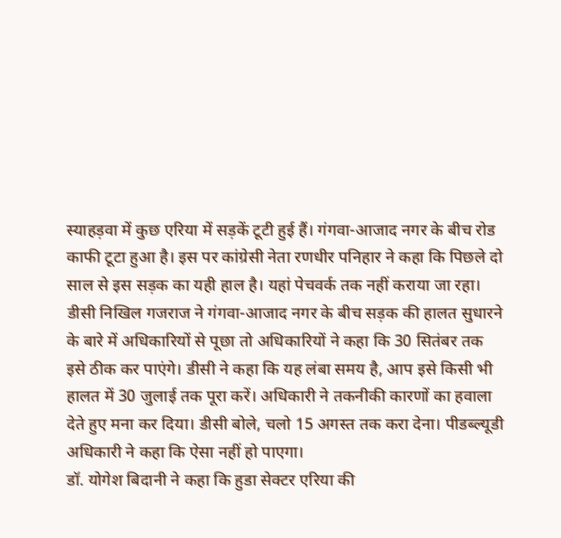स्याहड़वा में कुछ एरिया में सड़कें टूटी हुई हैं। गंगवा-आजाद नगर के बीच रोड काफी टूटा हुआ है। इस पर कांग्रेसी नेता रणधीर पनिहार ने कहा कि पिछले दो साल से इस सड़क का यही हाल है। यहां पेचवर्क तक नहीं कराया जा रहा। डीसी निखिल गजराज ने गंगवा-आजाद नगर के बीच सड़क की हालत सुधारने के बारे में अधिकारियों से पूछा तो अधिकारियों ने कहा कि 30 सितंबर तक इसे ठीक कर पाएंगे। डीसी ने कहा कि यह लंबा समय है, आप इसे किसी भी हालत में 30 जुलाई तक पूरा करें। अधिकारी ने तकनीकी कारणों का हवाला देते हुए मना कर दिया। डीसी बोले, चलो 15 अगस्त तक करा देना। पीडब्ल्यूडी अधिकारी ने कहा कि ऐसा नहीं हो पाएगा।
डॉ. योगेश बिदानी ने कहा कि हुडा सेक्टर एरिया की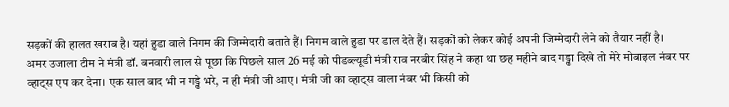सड़कों की हालत खराब है। यहां हुडा वाले निगम की जिम्मेदारी बताते हैं। निगम वाले हुडा पर डाल देते हैं। सड़कों को लेकर कोई अपनी जिम्मेदारी लेने को तैयार नहीं है।
अमर उजाला टीम ने मंत्री डॉ. बनवारी लाल से पूछा कि पिछले साल 26 मई को पीडब्ल्यूडी मंत्री राव नरबीर सिंह ने कहा था छह महीने बाद गड्ढा दिखे तो मेरे मोबाइल नंबर पर व्हाट्स एप कर देना। एक साल बाद भी न गड्ढे भरे, न ही मंत्री जी आए। मंत्री जी का व्हाट्स वाला नंबर भी किसी को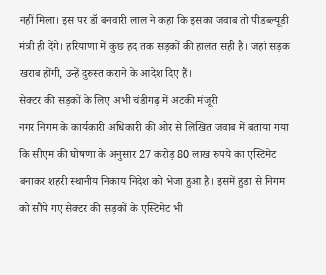नहीं मिला। इस पर डॉ बनवारी लाल ने कहा कि इसका जवाब तो पीडब्ल्यूडी मंत्री ही देंगे। हरियाणा में कुछ हद तक सड़कों की हालत सही है। जहां सड़क खराब होंगी, उन्हें दुरुस्त कराने के आदेश दिए हैं।
सेक्टर की सड़कों के लिए अभी चंडीगढ़ में अटकी मंजूरी
नगर निगम के कार्यकारी अधिकारी की ओर से लिखित जवाब में बताया गया कि सीएम की घोषणा के अनुसार 27 करोड़ 80 लाख रुपये का एस्टिमेट बनाकर शहरी स्थानीय निकाय निदेश को भेजा हुआ है। इसमें हुडा से निगम को सौंपे गए सेक्टर की सड़कों के एस्टिमेट भी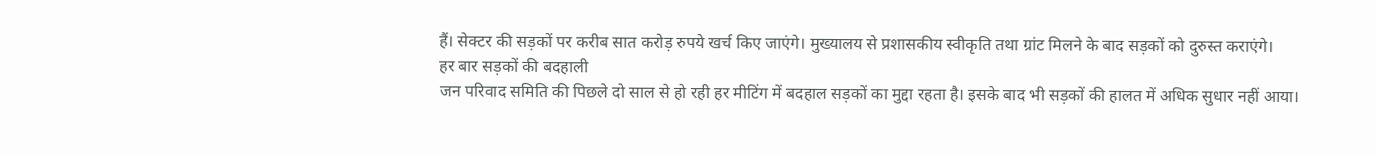हैं। सेक्टर की सड़कों पर करीब सात करोड़ रुपये खर्च किए जाएंगे। मुख्यालय से प्रशासकीय स्वीकृति तथा ग्रांट मिलने के बाद सड़कों को दुरुस्त कराएंगे।
हर बार सड़कों की बदहाली
जन परिवाद समिति की पिछले दो साल से हो रही हर मीटिंग में बदहाल सड़कों का मुद्दा रहता है। इसके बाद भी सड़कों की हालत में अधिक सुधार नहीं आया।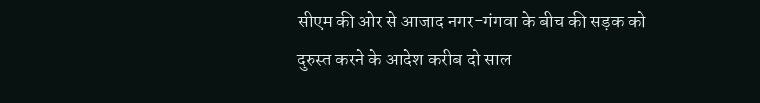सीएम की ओर से आजाद नगर-गंगवा के बीच की सड़क को दुरुस्त करने के आदेश करीब दो साल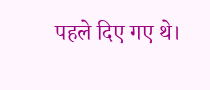पहले दिए गए थे।